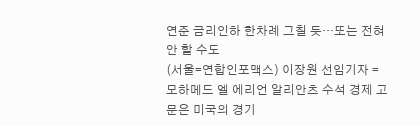연준 금리인하 한차례 그칠 듯…또는 전혀 안 할 수도
(서울=연합인포맥스) 이장원 선임기자 = 모하메드 엘 에리언 알리안츠 수석 경제 고문은 미국의 경기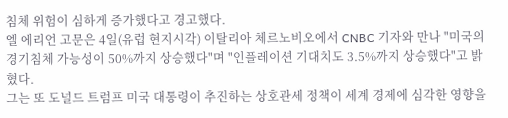침체 위험이 심하게 증가했다고 경고했다.
엘 에리언 고문은 4일(유럽 현지시각) 이탈리아 체르노비오에서 CNBC 기자와 만나 "미국의 경기침체 가능성이 50%까지 상승했다"며 "인플레이션 기대치도 3.5%까지 상승했다"고 밝혔다.
그는 또 도널드 트럼프 미국 대통령이 추진하는 상호관세 정책이 세계 경제에 심각한 영향을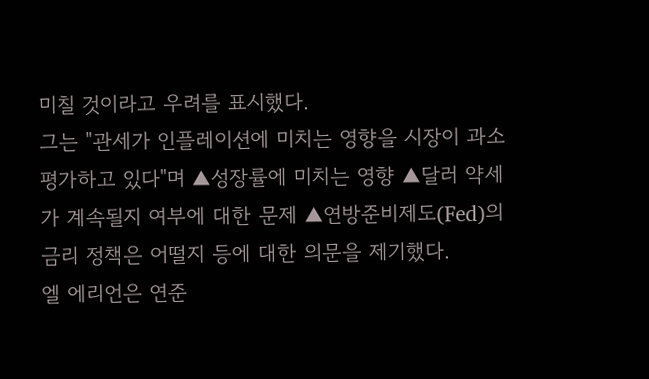미칠 것이라고 우려를 표시했다.
그는 "관세가 인플레이션에 미치는 영향을 시장이 과소평가하고 있다"며 ▲성장률에 미치는 영향 ▲달러 약세가 계속될지 여부에 대한 문제 ▲연방준비제도(Fed)의 금리 정책은 어떨지 등에 대한 의문을 제기했다.
엘 에리언은 연준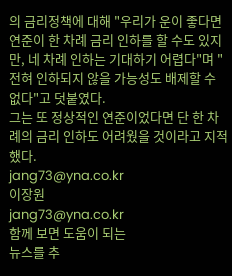의 금리정책에 대해 "우리가 운이 좋다면 연준이 한 차례 금리 인하를 할 수도 있지만, 네 차례 인하는 기대하기 어렵다"며 "전혀 인하되지 않을 가능성도 배제할 수 없다"고 덧붙였다.
그는 또 정상적인 연준이었다면 단 한 차례의 금리 인하도 어려웠을 것이라고 지적했다.
jang73@yna.co.kr
이장원
jang73@yna.co.kr
함께 보면 도움이 되는
뉴스를 추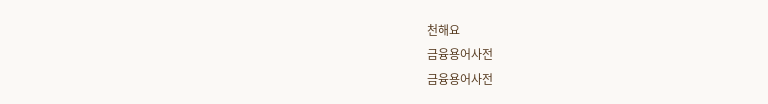천해요
금융용어사전
금융용어사전